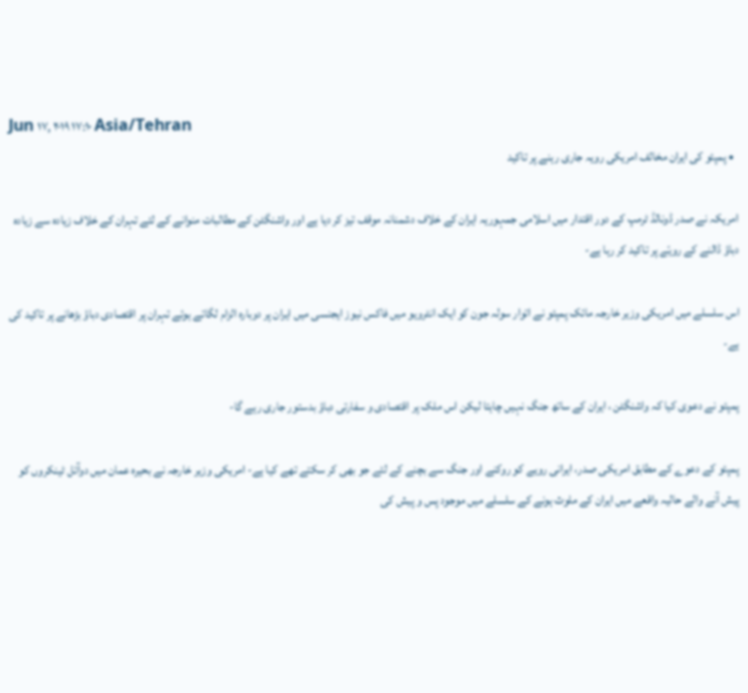Jun ۱۷, ۲۰۱۹ ۱۷:۱۰ Asia/Tehran
  • پمپئو کی ایران مخالف امریکی رویہ جاری رہنے پر تاکید

امریکہ نے صدر ڈونالڈ ٹرمپ کے دور اقتدار میں اسلامی جمہوریہ ایران کے خلاف دشمنانہ موقف تیز کر دیا ہے اور واشنگٹن کے مطالبات منوانے کے لئے تہران کے خلاف زیادہ سے زیادہ دباؤ ڈالنے کے رویّے پر تاکید کر رہا ہے-

اس سلسلے میں امریکی وزیر خارجہ مائک پمپئو نے اتوار سولہ جون کو ایک انٹرویو میں فاکس نیوز ایجنسی میں ایران پر دوبارہ الزام لگاتے ہوئے تہران پر اقتصادی دباؤ بڑھانے پر تاکید کی ہے-

پمپئو نے دعوی کیا کہ واشنگٹن ، ایران کے ساتھ جنگ نہیں چاہتا لیکن اس ملک پر اقتصادی و سفارتی دباؤ بدستور جاری رہے گا-

پمپئو کے دعوے کے مطابق امریکی صدر، ایرانی رویے کو روکنے اور جنگ سے بچنے کے لئے جو بھی کر سکتے تھے کیا ہے- امریکی وزیر خارجہ نے بحیرہ عمان میں دوآئل ٹینکروں کو پیش آنے والے حالیہ واقعے میں ایران کے ملوث ہونے کے سلسلے میں موجود پس و پیش کی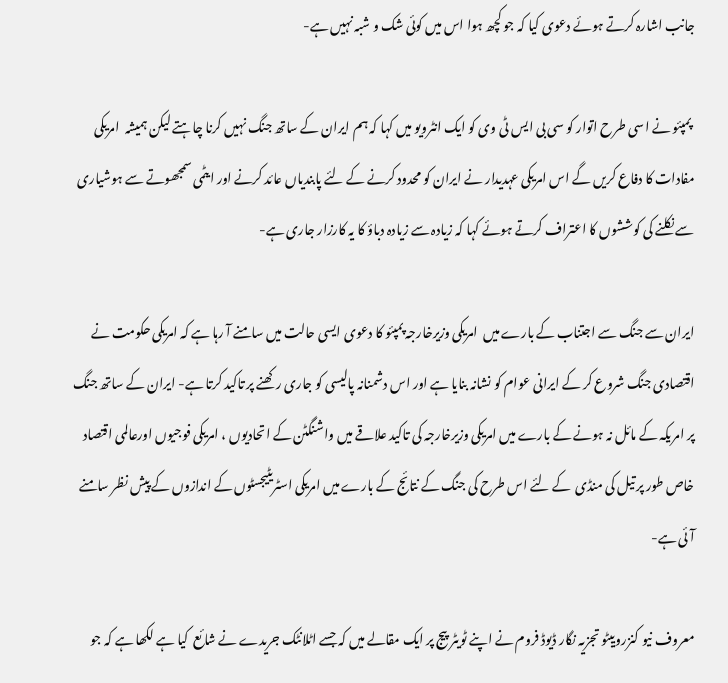جانب اشارہ کرتے ہوئے دعوی کیا کہ جو کچھ ہوا اس میں کوئی شک و شبہ نہیں ہے-

 پمپئو نے اسی طرح اتوار کو سی بی ایس ٹی وی کو ایک انٹرویو میں کہا کہ ہم ایران کے ساتھ جنگ نہیں کرنا چاہتے لیکن ہمیشہ  امریکی مفادات کا دفاع کریں گے اس امریکی عہدیدار نے ایران کو محدود کرنے کے لئے پابندیاں عائد کرنے اور ایٹمی سمجھوتے سے ہوشیاری سے نکلنے کی کوششوں کا اعتراف کرتے ہوئے کہا کہ زیادہ سے زیادہ دباؤ کا یہ کارزار جاری ہے-

ایران سے جنگ سے اجتناب کے بارے میں  امریکی وزیرخارجہ پمپئو کا دعوی ایسی حالت میں سامنے آ رہا ہے کہ امریکی حکومت نے اقتصادی جنگ شروع کر کے ایرانی عوام کو نشانہ بنایا ہے اور اس دشمنانہ پالیسی کو جاری رکھنے پر تاکید کرتا ہے- ایران کے ساتھ جنگ پر امریکہ کے مائل نہ ہونے کے بارے میں امریکی وزیرخارجہ کی تاکید علاقے میں واشنگٹن کے اتحادیوں ، امریکی فوجیوں اورعالمی اقتصاد خاص طور پر تیل کی منڈی  کے لئے اس طرح کی جنگ کے نتائج کے بارے میں امریکی اسٹریٹیجسٹوں کے اندازوں کے پیش نظر سامنے آئی ہے-

معروف نیو کنزروییٹو تجزیہ نگار ڈیوڈ فروم نے اپنے ٹویٹر پیج پر ایک مقالے میں کہ جسے اٹلانٹک جریدے نے شائع  کیا ہے لکھا ہے کہ جو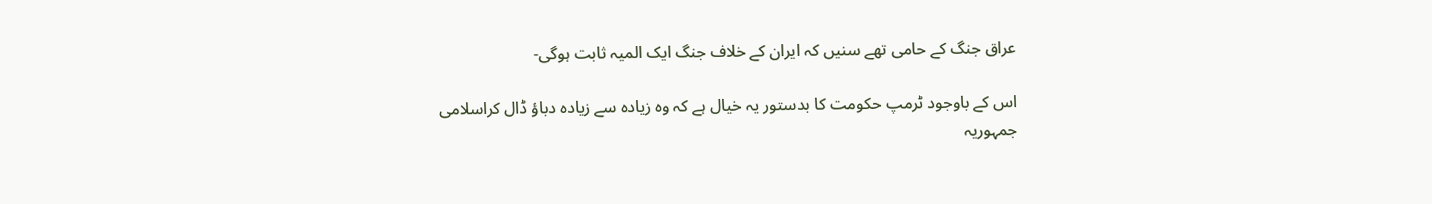عراق جنگ کے حامی تھے سنیں کہ ایران کے خلاف جنگ ایک المیہ ثابت ہوگی-

اس کے باوجود ٹرمپ حکومت کا بدستور یہ خیال ہے کہ وہ زیادہ سے زیادہ دباؤ ڈال کراسلامی جمہوریہ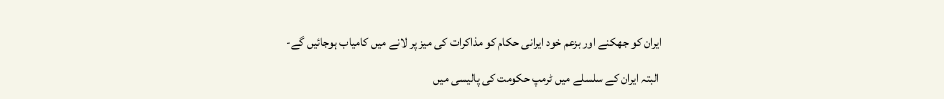ایران کو جھکنے اور بزعم خود ایرانی حکام کو مذاکرات کی میز پر لانے میں کامیاب ہوجائیں گے-

 البتہ ایران کے سلسلے میں ٹرمپ حکومت کی پالیسی میں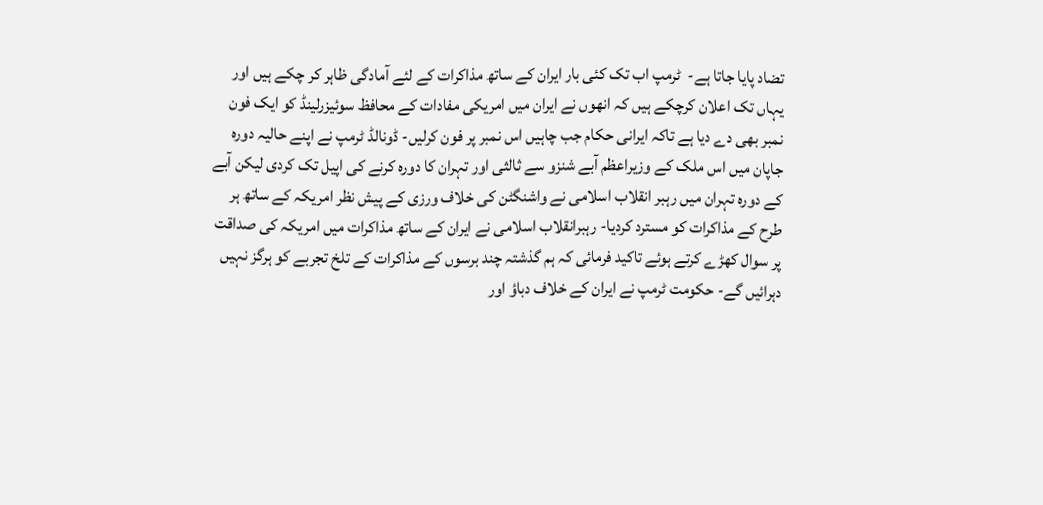تضاد پایا جاتا ہے-  ٹرمپ اب تک کئی بار ایران کے ساتھ مذاکرات کے لئے آمادگی ظاہر کر چکے ہیں اور یہاں تک اعلان کرچکے ہیں کہ انھوں نے ایران میں امریکی مفادات کے محافظ سوئیزرلینڈ کو ایک فون نمبر بھی دے دیا ہے تاکہ ایرانی حکام جب چاہیں اس نمبر پر فون کرلیں- ڈونالڈ ٹرمپ نے اپنے حالیہ دورہ جاپان میں اس ملک کے وزیراعظم آبے شنزو سے ثالثی اور تہران کا دورہ کرنے کی اپیل تک کردی لیکن آبے کے دورہ تہران میں رہبر انقلاب اسلامی نے واشنگٹن کی خلاف ورزی کے پیش نظر امریکہ کے ساتھ ہر طرح کے مذاکرات کو مسترد کردیا- رہبرانقلاب اسلامی نے ایران کے ساتھ مذاکرات میں امریکہ کی صداقت پر سوال کھڑے کرتے ہوئے تاکید فرمائی کہ ہم گذشتہ چند برسوں کے مذاکرات کے تلخ تجربے کو ہرگز نہیں دہرائیں گے- حکومت ٹرمپ نے ایران کے خلاف دباؤ اور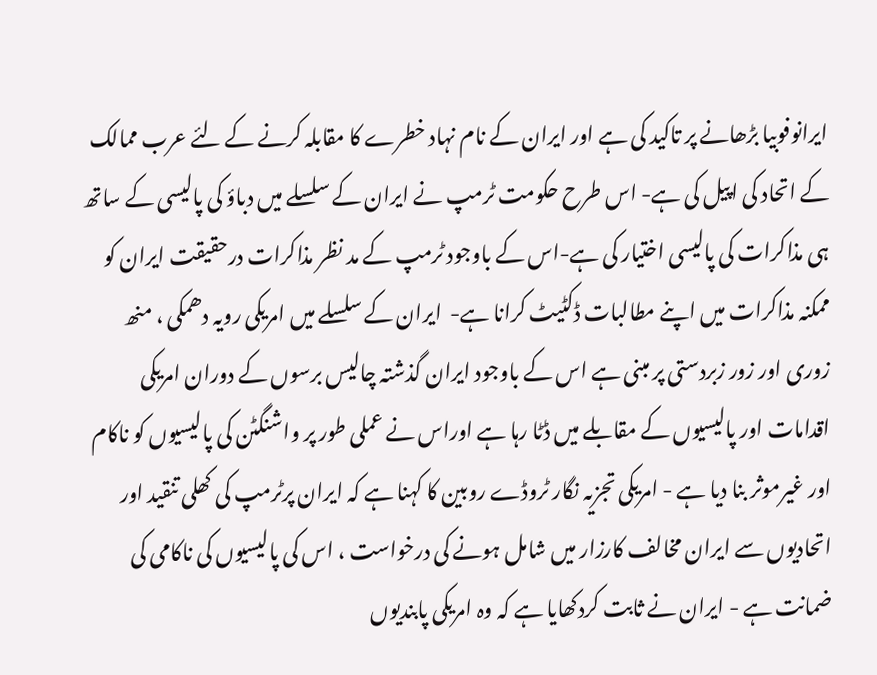ایرانوفوبیا بڑھانے پر تاکید کی ہے اور ایران کے نام نہاد خطرے کا مقابلہ کرنے کے لئے عرب ممالک کے اتحاد کی اپیل کی ہے- اس طرح حکومت ٹرمپ نے ایران کے سلسلے میں دباؤ کی پالیسی کے ساتھ ہی مذاکرات کی پالیسی اختیار کی ہے-اس کے باوجود ٹرمپ کے مد نظر مذاکرات درحقیقت ایران کو ممکنہ مذاکرات میں اپنے مطالبات ڈکٹیٹ کرانا ہے-  ایران کے سلسلے میں امریکی رویہ دھمکی ، منھ زوری اور زور زبردستی پر مبنی ہے اس کے باوجود ایران گذشتہ چالیس برسوں کے دوران امریکی اقدامات اور پالیسیوں کے مقابلے میں ڈٹا رہا ہے اوراس نے عملی طور پر واشنگٹن کی پالیسیوں کو ناکام اور غیرموثر بنا دیا ہے - امریکی تجزیہ نگار ٹروڈے روبین کا کہنا ہے کہ ایران پرٹرمپ کی کھلی تنقید اور اتحادیوں سے ایران مخالف کارزار میں شامل ہونے کی درخواست ، اس کی پالیسیوں کی ناکامی کی ضمانت ہے - ایران نے ثابت کردکھایا ہے کہ وہ امریکی پابندیوں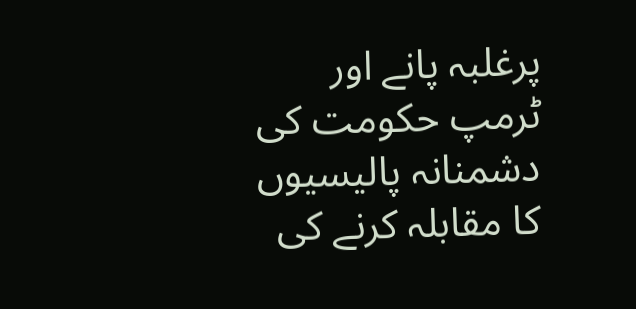پرغلبہ پانے اور ٹرمپ حکومت کی دشمنانہ پالیسیوں کا مقابلہ کرنے کی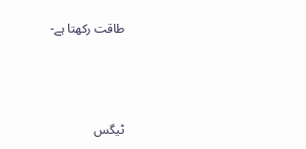طاقت رکھتا ہے-



ٹیگس